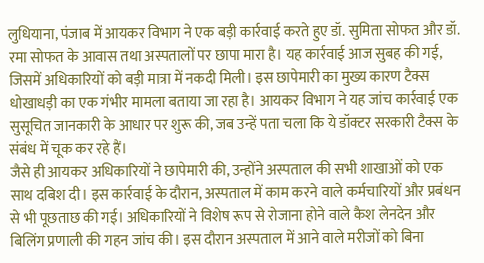लुधियाना, पंजाब में आयकर विभाग ने एक बड़ी कार्रवाई करते हुए डॉ. सुमिता सोफत और डॉ. रमा सोफत के आवास तथा अस्पतालों पर छापा मारा है। यह कार्रवाई आज सुबह की गई, जिसमें अधिकारियों को बड़ी मात्रा में नकदी मिली। इस छापेमारी का मुख्य कारण टैक्स धोखाधड़ी का एक गंभीर मामला बताया जा रहा है। आयकर विभाग ने यह जांच कार्रवाई एक सुसूचित जानकारी के आधार पर शुरू की, जब उन्हें पता चला कि ये डॉक्टर सरकारी टैक्स के संबंध में चूक कर रहे हैं।
जैसे ही आयकर अधिकारियों ने छापेमारी की, उन्होंने अस्पताल की सभी शाखाओं को एक साथ दबिश दी। इस कार्रवाई के दौरान, अस्पताल में काम करने वाले कर्मचारियों और प्रबंधन से भी पूछताछ की गई। अधिकारियों ने विशेष रूप से रोजाना होने वाले कैश लेनदेन और बिलिंग प्रणाली की गहन जांच की। इस दौरान अस्पताल में आने वाले मरीजों को बिना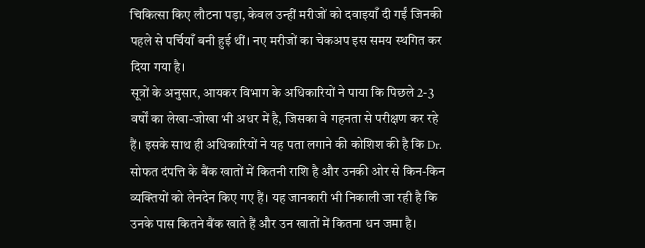चिकित्सा किए लौटना पड़ा, केवल उन्हीं मरीजों को दवाइयाँ दी गईं जिनकी पहले से पर्चियाँ बनी हुई थीं। नए मरीजों का चेकअप इस समय स्थगित कर दिया गया है।
सूत्रों के अनुसार, आयकर विभाग के अधिकारियों ने पाया कि पिछले 2-3 वर्षों का लेखा-जोखा भी अधर में है, जिसका वे गहनता से परीक्षण कर रहे हैं। इसके साथ ही अधिकारियों ने यह पता लगाने की कोशिश की है कि Dr. सोफत दंपत्ति के बैंक खातों में कितनी राशि है और उनकी ओर से किन-किन व्यक्तियों को लेनदेन किए गए हैं। यह जानकारी भी निकाली जा रही है कि उनके पास कितने बैंक खाते हैं और उन खातों में कितना धन जमा है।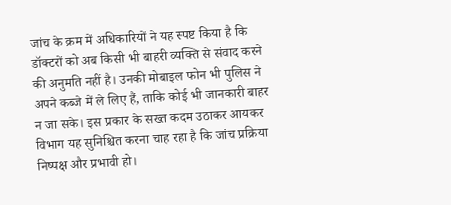जांच के क्रम में अधिकारियों ने यह स्पष्ट किया है कि डॉक्टरों को अब किसी भी बाहरी व्यक्ति से संवाद करने की अनुमति नहीं है। उनकी मोबाइल फोन भी पुलिस ने अपने कब्जे में ले लिए हैं, ताकि कोई भी जानकारी बाहर न जा सके। इस प्रकार के सख्त कदम उठाकर आयकर विभाग यह सुनिश्चित करना चाह रहा है कि जांच प्रक्रिया निष्पक्ष और प्रभावी हो।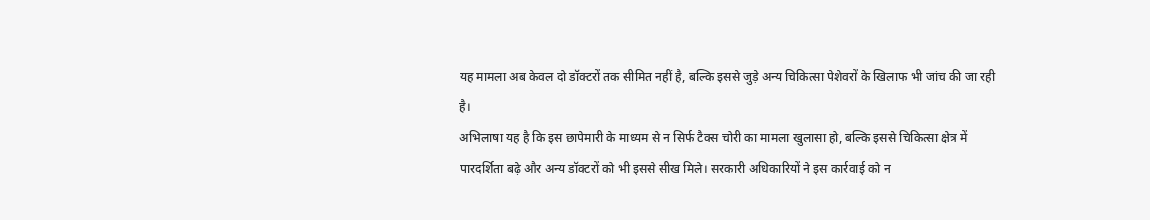यह मामला अब केवल दो डॉक्टरों तक सीमित नहीं है, बल्कि इससे जुड़े अन्य चिकित्सा पेशेवरों के खिलाफ भी जांच की जा रही है।
अभिलाषा यह है कि इस छापेमारी के माध्यम से न सिर्फ टैक्स चोरी का मामला खुलासा हो, बल्कि इससे चिकित्सा क्षेत्र में पारदर्शिता बढ़े और अन्य डॉक्टरों को भी इससे सीख मिले। सरकारी अधिकारियों ने इस कार्रवाई को न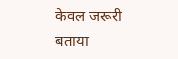केवल जरूरी बताया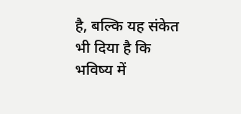है, बल्कि यह संकेत भी दिया है कि भविष्य में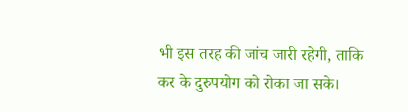भी इस तरह की जांच जारी रहेगी, ताकि कर के दुरुपयोग को रोका जा सके।